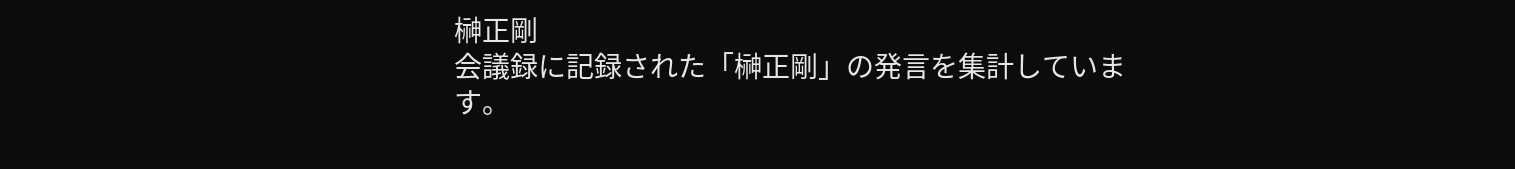榊正剛
会議録に記録された「榊正剛」の発言を集計しています。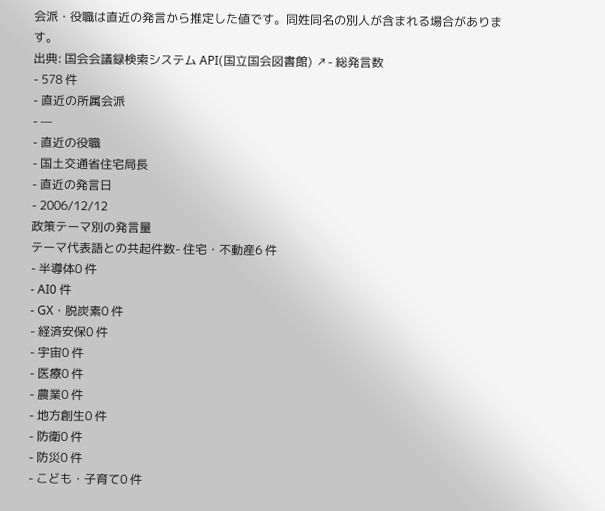会派・役職は直近の発言から推定した値です。同姓同名の別人が含まれる場合があります。
出典: 国会会議録検索システム API(国立国会図書館) ↗- 総発言数
- 578 件
- 直近の所属会派
- —
- 直近の役職
- 国土交通省住宅局長
- 直近の発言日
- 2006/12/12
政策テーマ別の発言量
テーマ代表語との共起件数- 住宅・不動産6 件
- 半導体0 件
- AI0 件
- GX・脱炭素0 件
- 経済安保0 件
- 宇宙0 件
- 医療0 件
- 農業0 件
- 地方創生0 件
- 防衛0 件
- 防災0 件
- こども・子育て0 件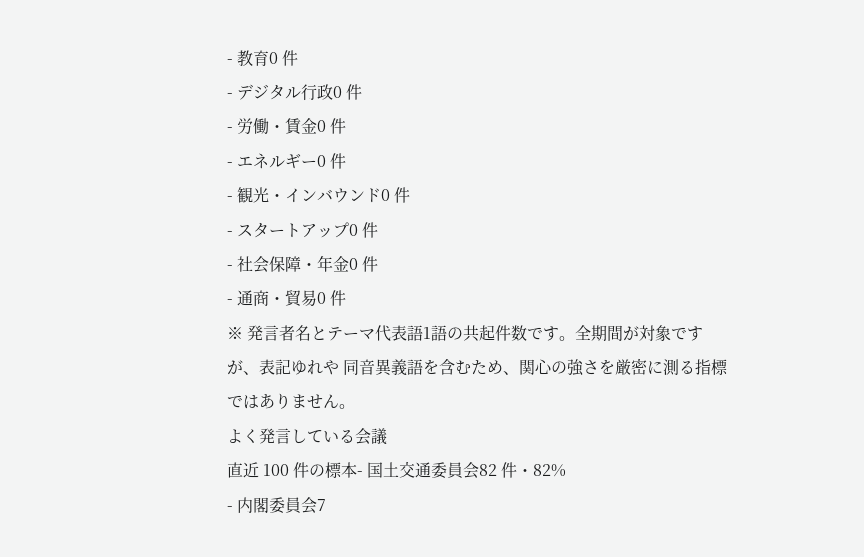- 教育0 件
- デジタル行政0 件
- 労働・賃金0 件
- エネルギー0 件
- 観光・インバウンド0 件
- スタートアップ0 件
- 社会保障・年金0 件
- 通商・貿易0 件
※ 発言者名とテーマ代表語1語の共起件数です。全期間が対象ですが、表記ゆれや 同音異義語を含むため、関心の強さを厳密に測る指標ではありません。
よく発言している会議
直近 100 件の標本- 国土交通委員会82 件・82%
- 内閣委員会7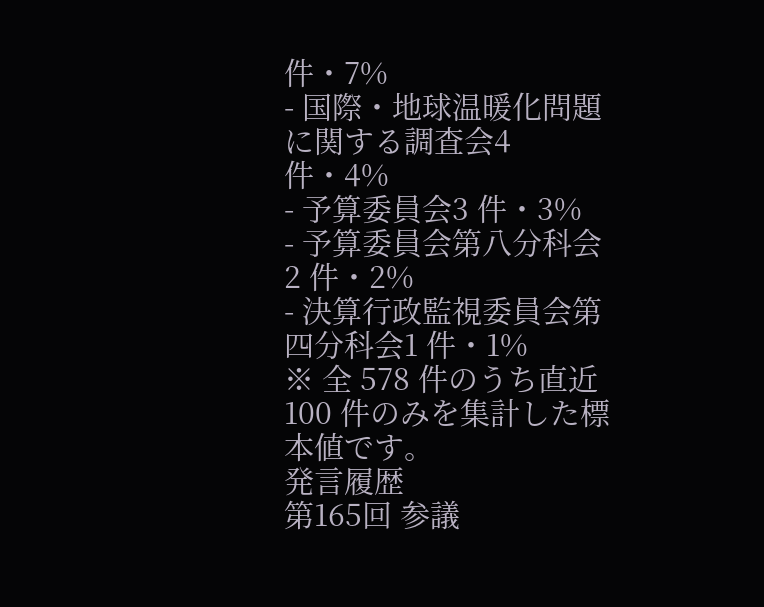件・7%
- 国際・地球温暖化問題に関する調査会4 件・4%
- 予算委員会3 件・3%
- 予算委員会第八分科会2 件・2%
- 決算行政監視委員会第四分科会1 件・1%
※ 全 578 件のうち直近 100 件のみを集計した標本値です。
発言履歴
第165回 参議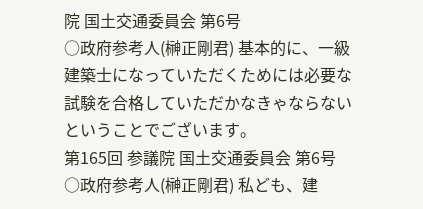院 国土交通委員会 第6号
○政府参考人(榊正剛君) 基本的に、一級建築士になっていただくためには必要な試験を合格していただかなきゃならないということでございます。
第165回 参議院 国土交通委員会 第6号
○政府参考人(榊正剛君) 私ども、建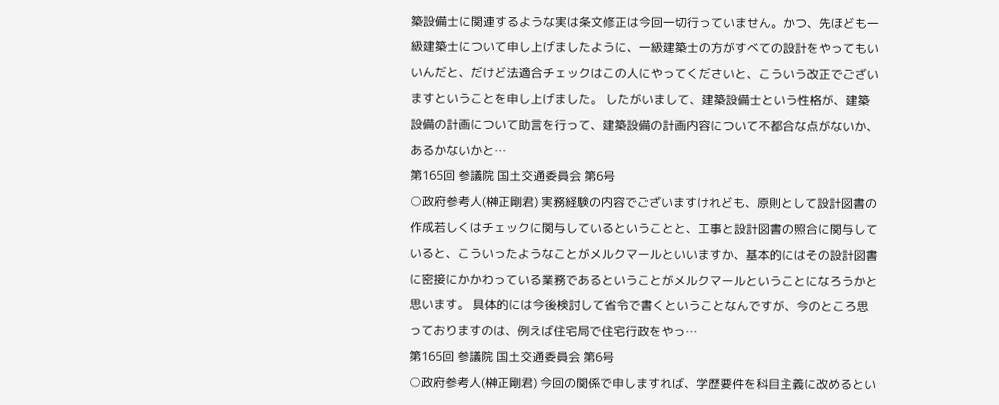築設備士に関連するような実は条文修正は今回一切行っていません。かつ、先ほども一級建築士について申し上げましたように、一級建築士の方がすべての設計をやってもいいんだと、だけど法適合チェックはこの人にやってくださいと、こういう改正でございますということを申し上げました。 したがいまして、建築設備士という性格が、建築設備の計画について助言を行って、建築設備の計画内容について不都合な点がないか、あるかないかと…
第165回 参議院 国土交通委員会 第6号
○政府参考人(榊正剛君) 実務経験の内容でございますけれども、原則として設計図書の作成若しくはチェックに関与しているということと、工事と設計図書の照合に関与していると、こういったようなことがメルクマールといいますか、基本的にはその設計図書に密接にかかわっている業務であるということがメルクマールということになろうかと思います。 具体的には今後検討して省令で書くということなんですが、今のところ思っておりますのは、例えば住宅局で住宅行政をやっ…
第165回 参議院 国土交通委員会 第6号
○政府参考人(榊正剛君) 今回の関係で申しますれば、学歴要件を科目主義に改めるとい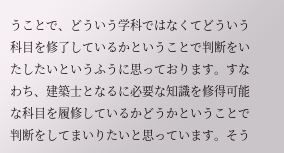うことで、どういう学科ではなくてどういう科目を修了しているかということで判断をいたしたいというふうに思っております。すなわち、建築士となるに必要な知識を修得可能な科目を履修しているかどうかということで判断をしてまいりたいと思っています。そう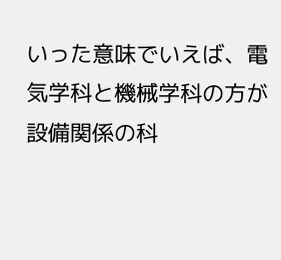いった意味でいえば、電気学科と機械学科の方が設備関係の科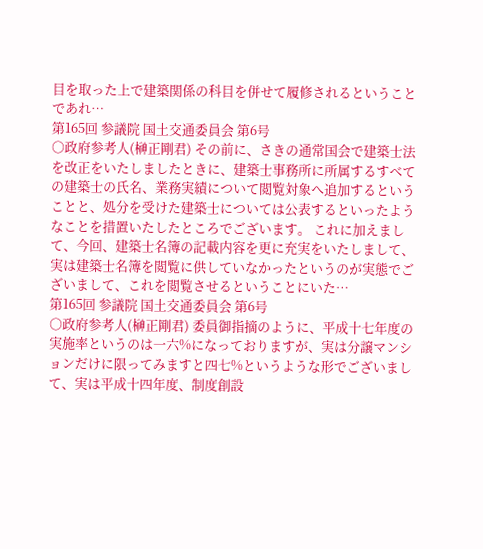目を取った上で建築関係の科目を併せて履修されるということであれ…
第165回 参議院 国土交通委員会 第6号
○政府参考人(榊正剛君) その前に、さきの通常国会で建築士法を改正をいたしましたときに、建築士事務所に所属するすべての建築士の氏名、業務実績について閲覧対象へ追加するということと、処分を受けた建築士については公表するといったようなことを措置いたしたところでございます。 これに加えまして、今回、建築士名簿の記載内容を更に充実をいたしまして、実は建築士名簿を閲覧に供していなかったというのが実態でございまして、これを閲覧させるということにいた…
第165回 参議院 国土交通委員会 第6号
○政府参考人(榊正剛君) 委員御指摘のように、平成十七年度の実施率というのは一六%になっておりますが、実は分譲マンションだけに限ってみますと四七%というような形でございまして、実は平成十四年度、制度創設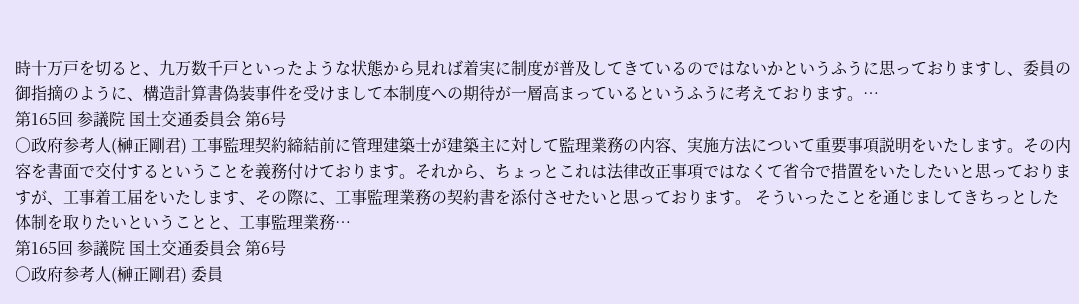時十万戸を切ると、九万数千戸といったような状態から見れば着実に制度が普及してきているのではないかというふうに思っておりますし、委員の御指摘のように、構造計算書偽装事件を受けまして本制度への期待が一層高まっているというふうに考えております。…
第165回 参議院 国土交通委員会 第6号
○政府参考人(榊正剛君) 工事監理契約締結前に管理建築士が建築主に対して監理業務の内容、実施方法について重要事項説明をいたします。その内容を書面で交付するということを義務付けております。それから、ちょっとこれは法律改正事項ではなくて省令で措置をいたしたいと思っておりますが、工事着工届をいたします、その際に、工事監理業務の契約書を添付させたいと思っております。 そういったことを通じましてきちっとした体制を取りたいということと、工事監理業務…
第165回 参議院 国土交通委員会 第6号
○政府参考人(榊正剛君) 委員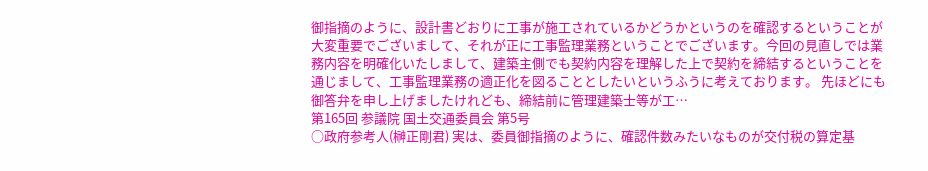御指摘のように、設計書どおりに工事が施工されているかどうかというのを確認するということが大変重要でございまして、それが正に工事監理業務ということでございます。今回の見直しでは業務内容を明確化いたしまして、建築主側でも契約内容を理解した上で契約を締結するということを通じまして、工事監理業務の適正化を図ることとしたいというふうに考えております。 先ほどにも御答弁を申し上げましたけれども、締結前に管理建築士等が工…
第165回 参議院 国土交通委員会 第5号
○政府参考人(榊正剛君) 実は、委員御指摘のように、確認件数みたいなものが交付税の算定基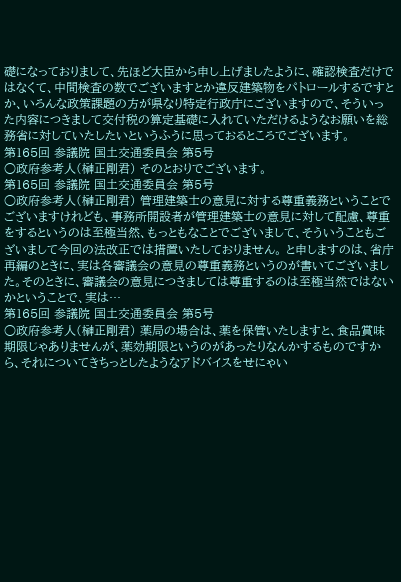礎になっておりまして、先ほど大臣から申し上げましたように、確認検査だけではなくて、中間検査の数でございますとか違反建築物をパトロールするですとか、いろんな政策課題の方が県なり特定行政庁にございますので、そういった内容につきまして交付税の算定基礎に入れていただけるようなお願いを総務省に対していたしたいというふうに思っておるところでございます。
第165回 参議院 国土交通委員会 第5号
○政府参考人(榊正剛君) そのとおりでございます。
第165回 参議院 国土交通委員会 第5号
○政府参考人(榊正剛君) 管理建築士の意見に対する尊重義務ということでございますけれども、事務所開設者が管理建築士の意見に対して配慮、尊重をするというのは至極当然、もっともなことでございまして、そういうこともございまして今回の法改正では措置いたしておりません。 と申しますのは、省庁再編のときに、実は各審議会の意見の尊重義務というのが書いてございました。そのときに、審議会の意見につきましては尊重するのは至極当然ではないかということで、実は…
第165回 参議院 国土交通委員会 第5号
○政府参考人(榊正剛君) 薬局の場合は、薬を保管いたしますと、食品賞味期限じゃありませんが、薬効期限というのがあったりなんかするものですから、それについてきちっとしたようなアドバイスをせにゃい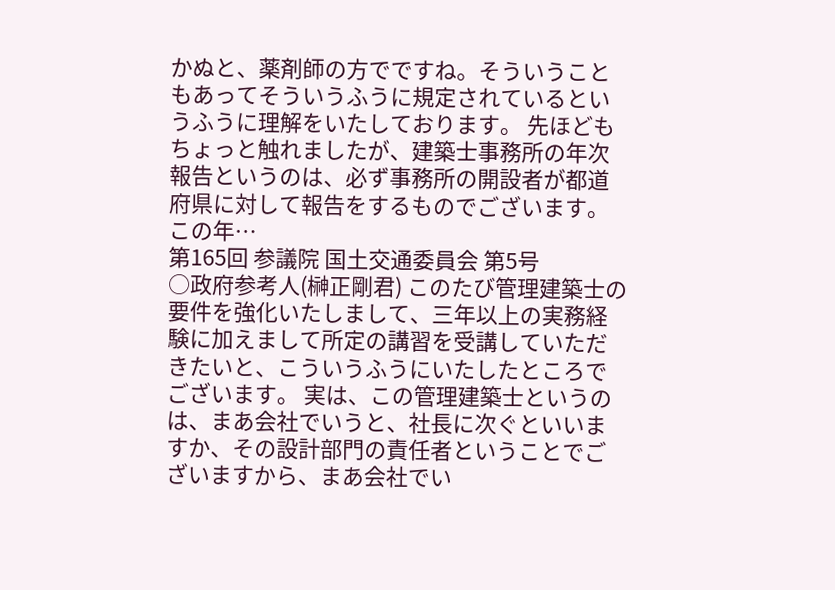かぬと、薬剤師の方でですね。そういうこともあってそういうふうに規定されているというふうに理解をいたしております。 先ほどもちょっと触れましたが、建築士事務所の年次報告というのは、必ず事務所の開設者が都道府県に対して報告をするものでございます。この年…
第165回 参議院 国土交通委員会 第5号
○政府参考人(榊正剛君) このたび管理建築士の要件を強化いたしまして、三年以上の実務経験に加えまして所定の講習を受講していただきたいと、こういうふうにいたしたところでございます。 実は、この管理建築士というのは、まあ会社でいうと、社長に次ぐといいますか、その設計部門の責任者ということでございますから、まあ会社でい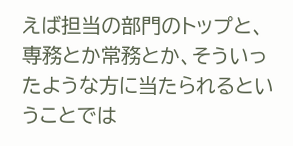えば担当の部門のトップと、専務とか常務とか、そういったような方に当たられるということでは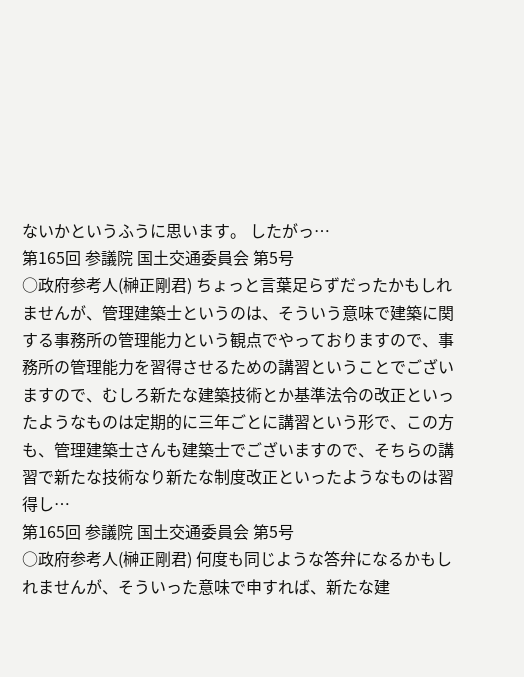ないかというふうに思います。 したがっ…
第165回 参議院 国土交通委員会 第5号
○政府参考人(榊正剛君) ちょっと言葉足らずだったかもしれませんが、管理建築士というのは、そういう意味で建築に関する事務所の管理能力という観点でやっておりますので、事務所の管理能力を習得させるための講習ということでございますので、むしろ新たな建築技術とか基準法令の改正といったようなものは定期的に三年ごとに講習という形で、この方も、管理建築士さんも建築士でございますので、そちらの講習で新たな技術なり新たな制度改正といったようなものは習得し…
第165回 参議院 国土交通委員会 第5号
○政府参考人(榊正剛君) 何度も同じような答弁になるかもしれませんが、そういった意味で申すれば、新たな建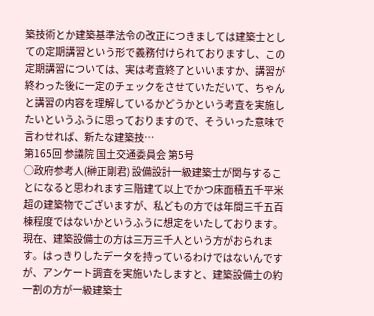築技術とか建築基準法令の改正につきましては建築士としての定期講習という形で義務付けられておりますし、この定期講習については、実は考査終了といいますか、講習が終わった後に一定のチェックをさせていただいて、ちゃんと講習の内容を理解しているかどうかという考査を実施したいというふうに思っておりますので、そういった意味で言わせれば、新たな建築技…
第165回 参議院 国土交通委員会 第5号
○政府参考人(榊正剛君) 設備設計一級建築士が関与することになると思われます三階建て以上でかつ床面積五千平米超の建築物でございますが、私どもの方では年間三千五百棟程度ではないかというふうに想定をいたしております。 現在、建築設備士の方は三万三千人という方がおられます。はっきりしたデータを持っているわけではないんですが、アンケート調査を実施いたしますと、建築設備士の約一割の方が一級建築士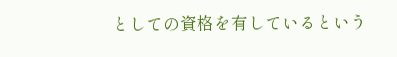としての資格を有しているという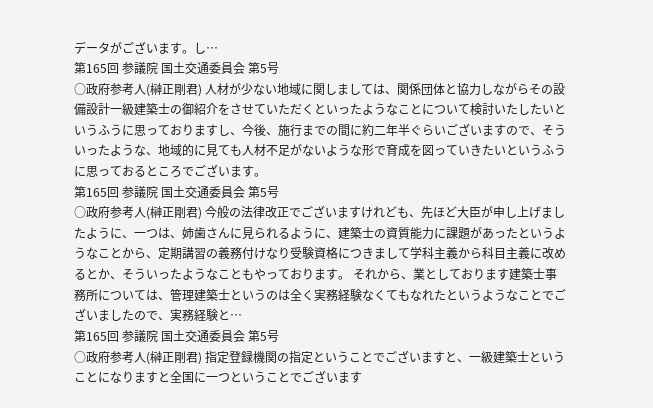データがございます。し…
第165回 参議院 国土交通委員会 第5号
○政府参考人(榊正剛君) 人材が少ない地域に関しましては、関係団体と協力しながらその設備設計一級建築士の御紹介をさせていただくといったようなことについて検討いたしたいというふうに思っておりますし、今後、施行までの間に約二年半ぐらいございますので、そういったような、地域的に見ても人材不足がないような形で育成を図っていきたいというふうに思っておるところでございます。
第165回 参議院 国土交通委員会 第5号
○政府参考人(榊正剛君) 今般の法律改正でございますけれども、先ほど大臣が申し上げましたように、一つは、姉歯さんに見られるように、建築士の資質能力に課題があったというようなことから、定期講習の義務付けなり受験資格につきまして学科主義から科目主義に改めるとか、そういったようなこともやっております。 それから、業としております建築士事務所については、管理建築士というのは全く実務経験なくてもなれたというようなことでございましたので、実務経験と…
第165回 参議院 国土交通委員会 第5号
○政府参考人(榊正剛君) 指定登録機関の指定ということでございますと、一級建築士ということになりますと全国に一つということでございます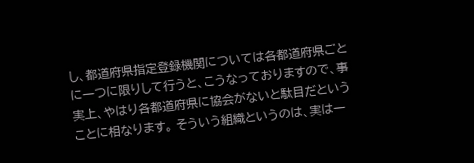し、都道府県指定登録機関については各都道府県ごとに一つに限りして行うと、こうなっておりますので、事実上、やはり各都道府県に協会がないと駄目だということに相なります。 そういう組織というのは、実は一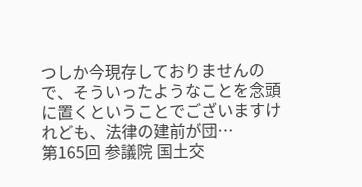つしか今現存しておりませんので、そういったようなことを念頭に置くということでございますけれども、法律の建前が団…
第165回 参議院 国土交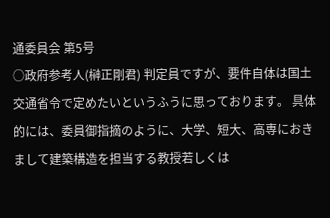通委員会 第5号
○政府参考人(榊正剛君) 判定員ですが、要件自体は国土交通省令で定めたいというふうに思っております。 具体的には、委員御指摘のように、大学、短大、高専におきまして建築構造を担当する教授若しくは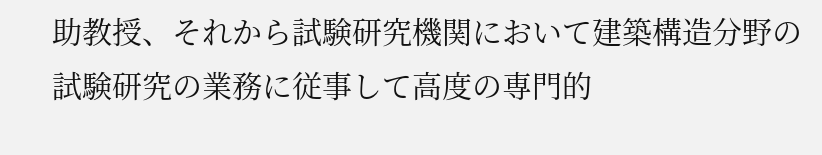助教授、それから試験研究機関において建築構造分野の試験研究の業務に従事して高度の専門的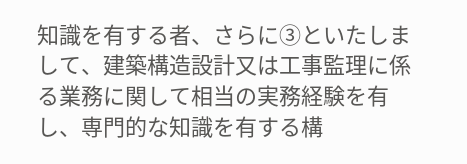知識を有する者、さらに③といたしまして、建築構造設計又は工事監理に係る業務に関して相当の実務経験を有し、専門的な知識を有する構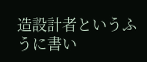造設計者というふうに書い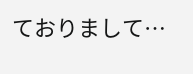ておりまして…